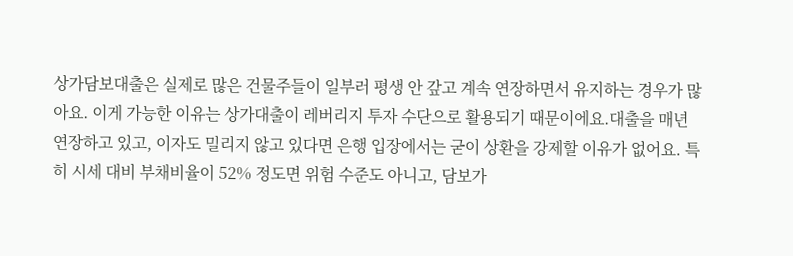상가담보대출은 실제로 많은 건물주들이 일부러 평생 안 갚고 계속 연장하면서 유지하는 경우가 많아요. 이게 가능한 이유는 상가대출이 레버리지 투자 수단으로 활용되기 때문이에요.대출을 매년 연장하고 있고, 이자도 밀리지 않고 있다면 은행 입장에서는 굳이 상환을 강제할 이유가 없어요. 특히 시세 대비 부채비율이 52% 정도면 위험 수준도 아니고, 담보가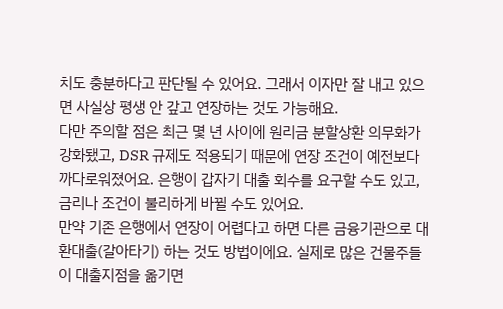치도 충분하다고 판단될 수 있어요. 그래서 이자만 잘 내고 있으면 사실상 평생 안 갚고 연장하는 것도 가능해요.
다만 주의할 점은 최근 몇 년 사이에 원리금 분할상환 의무화가 강화됐고, DSR 규제도 적용되기 때문에 연장 조건이 예전보다 까다로워졌어요. 은행이 갑자기 대출 회수를 요구할 수도 있고, 금리나 조건이 불리하게 바뀔 수도 있어요.
만약 기존 은행에서 연장이 어렵다고 하면 다른 금융기관으로 대환대출(갈아타기) 하는 것도 방법이에요. 실제로 많은 건물주들이 대출지점을 옮기면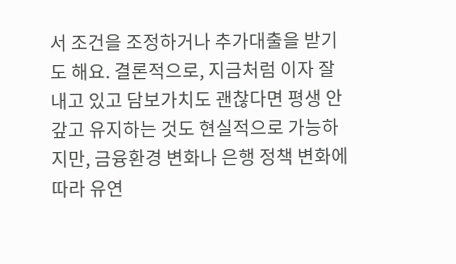서 조건을 조정하거나 추가대출을 받기도 해요. 결론적으로, 지금처럼 이자 잘 내고 있고 담보가치도 괜찮다면 평생 안 갚고 유지하는 것도 현실적으로 가능하지만, 금융환경 변화나 은행 정책 변화에 따라 유연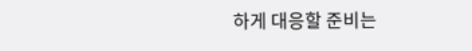하게 대응할 준비는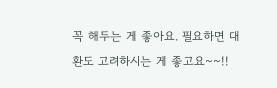꼭 해두는 게 좋아요. 필요하면 대환도 고려하시는 게 좋고요~~!!